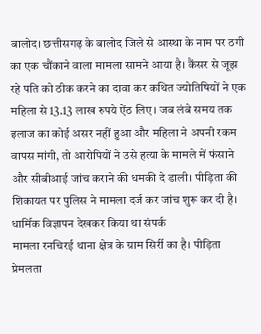बालोद। छत्तीसगढ़ के बालोद जिले से आस्था के नाम पर ठगी का एक चौंकाने वाला मामला सामने आया है। कैंसर से जूझ रहे पति को ठीक करने का दावा कर कथित ज्योतिषियों ने एक महिला से 13.13 लाख रुपये ऐंठ लिए। जब लंबे समय तक इलाज का कोई असर नहीं हुआ और महिला ने अपनी रकम वापस मांगी, तो आरोपियों ने उसे हत्या के मामले में फंसाने और सीबीआई जांच कराने की धमकी दे डाली। पीड़िता की शिकायत पर पुलिस ने मामला दर्ज कर जांच शुरू कर दी है।
धार्मिक विज्ञापन देखकर किया था संपर्क
मामला रनचिरई थाना क्षेत्र के ग्राम सिर्री का है। पीड़िता प्रेमलता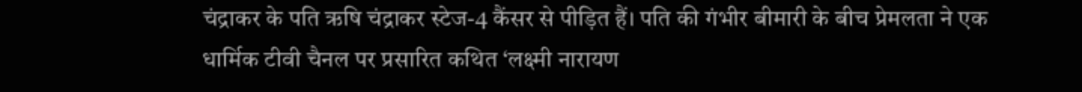चंद्राकर के पति ऋषि चंद्राकर स्टेज-4 कैंसर से पीड़ित हैं। पति की गंभीर बीमारी के बीच प्रेमलता ने एक धार्मिक टीवी चैनल पर प्रसारित कथित ‘लक्ष्मी नारायण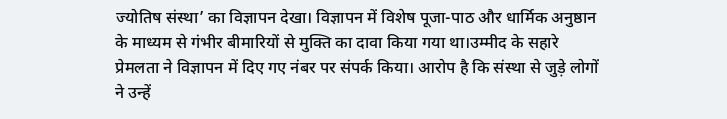ज्योतिष संस्था’ का विज्ञापन देखा। विज्ञापन में विशेष पूजा-पाठ और धार्मिक अनुष्ठान के माध्यम से गंभीर बीमारियों से मुक्ति का दावा किया गया था।उम्मीद के सहारे प्रेमलता ने विज्ञापन में दिए गए नंबर पर संपर्क किया। आरोप है कि संस्था से जुड़े लोगों ने उन्हें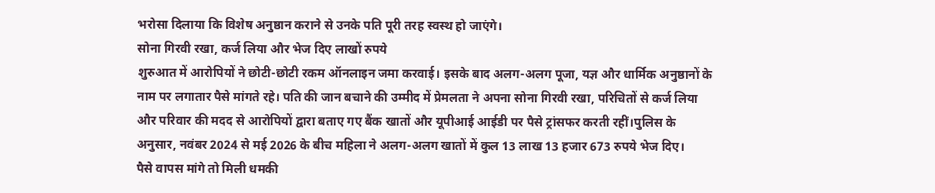भरोसा दिलाया कि विशेष अनुष्ठान कराने से उनके पति पूरी तरह स्वस्थ हो जाएंगे।
सोना गिरवी रखा, कर्ज लिया और भेज दिए लाखों रुपये
शुरुआत में आरोपियों ने छोटी-छोटी रकम ऑनलाइन जमा करवाई। इसके बाद अलग-अलग पूजा, यज्ञ और धार्मिक अनुष्ठानों के नाम पर लगातार पैसे मांगते रहे। पति की जान बचाने की उम्मीद में प्रेमलता ने अपना सोना गिरवी रखा, परिचितों से कर्ज लिया और परिवार की मदद से आरोपियों द्वारा बताए गए बैंक खातों और यूपीआई आईडी पर पैसे ट्रांसफर करती रहीं।पुलिस के अनुसार, नवंबर 2024 से मई 2026 के बीच महिला ने अलग-अलग खातों में कुल 13 लाख 13 हजार 673 रुपये भेज दिए।
पैसे वापस मांगे तो मिली धमकी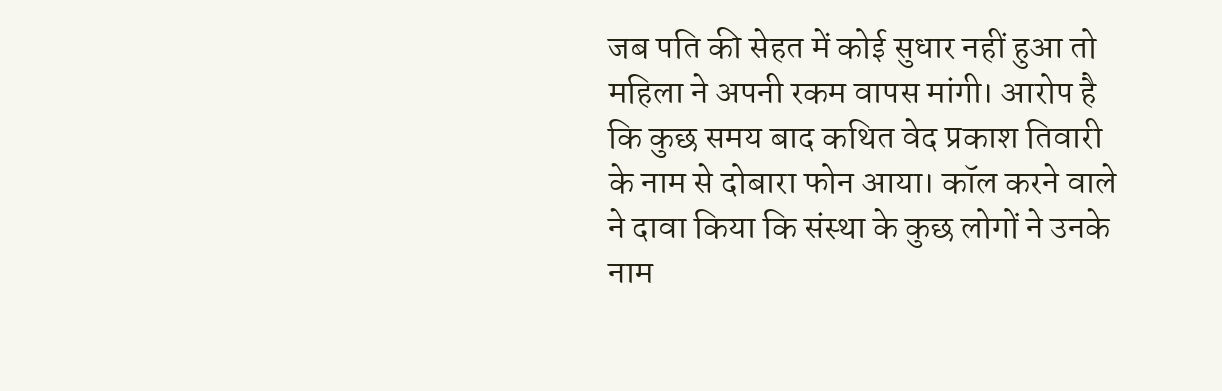जब पति की सेहत में कोई सुधार नहीं हुआ तो महिला ने अपनी रकम वापस मांगी। आरोप है कि कुछ समय बाद कथित वेद प्रकाश तिवारी के नाम से दोबारा फोन आया। कॉल करने वाले ने दावा किया कि संस्था के कुछ लोगों ने उनके नाम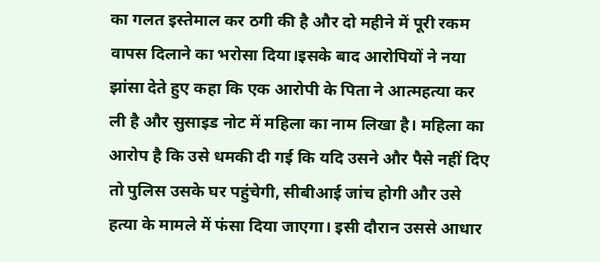का गलत इस्तेमाल कर ठगी की है और दो महीने में पूरी रकम वापस दिलाने का भरोसा दिया।इसके बाद आरोपियों ने नया झांसा देते हुए कहा कि एक आरोपी के पिता ने आत्महत्या कर ली है और सुसाइड नोट में महिला का नाम लिखा है। महिला का आरोप है कि उसे धमकी दी गई कि यदि उसने और पैसे नहीं दिए तो पुलिस उसके घर पहुंचेगी, सीबीआई जांच होगी और उसे हत्या के मामले में फंसा दिया जाएगा। इसी दौरान उससे आधार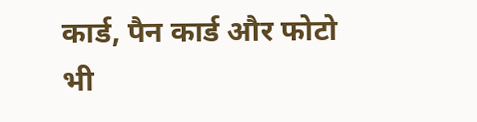कार्ड, पैन कार्ड और फोटो भी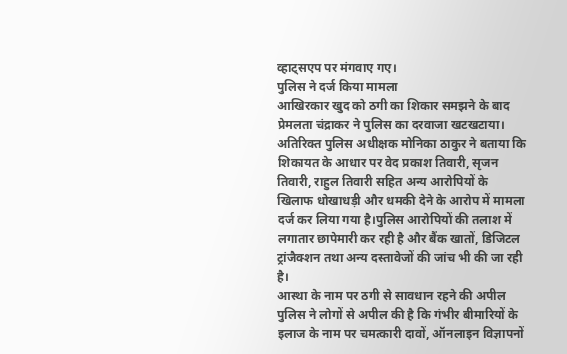व्हाट्सएप पर मंगवाए गए।
पुलिस ने दर्ज किया मामला
आखिरकार खुद को ठगी का शिकार समझने के बाद प्रेमलता चंद्राकर ने पुलिस का दरवाजा खटखटाया। अतिरिक्त पुलिस अधीक्षक मोनिका ठाकुर ने बताया कि शिकायत के आधार पर वेद प्रकाश तिवारी, सृजन तिवारी, राहुल तिवारी सहित अन्य आरोपियों के खिलाफ धोखाधड़ी और धमकी देने के आरोप में मामला दर्ज कर लिया गया है।पुलिस आरोपियों की तलाश में लगातार छापेमारी कर रही है और बैंक खातों, डिजिटल ट्रांजैक्शन तथा अन्य दस्तावेजों की जांच भी की जा रही है।
आस्था के नाम पर ठगी से सावधान रहने की अपील
पुलिस ने लोगों से अपील की है कि गंभीर बीमारियों के इलाज के नाम पर चमत्कारी दावों, ऑनलाइन विज्ञापनों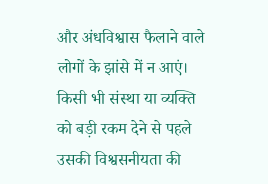और अंधविश्वास फैलाने वाले लोगों के झांसे में न आएं। किसी भी संस्था या व्यक्ति को बड़ी रकम देने से पहले उसकी विश्वसनीयता की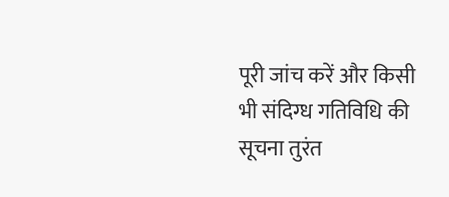पूरी जांच करें और किसी भी संदिग्ध गतिविधि की सूचना तुरंत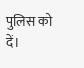पुलिस को दें।